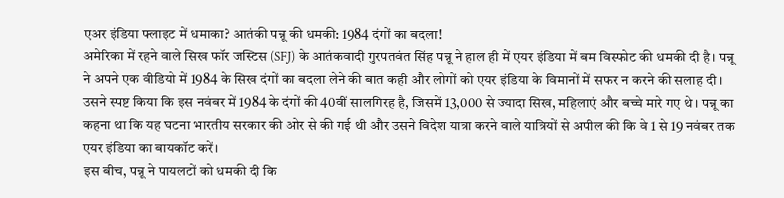एअर इंडिया फ्लाइट में धमाका? आतंकी पन्नू की धमकी: 1984 दंगों का बदला!
अमेरिका में रहने वाले सिख फॉर जस्टिस (SFJ) के आतंकवादी गुरपतवंत सिंह पन्नू ने हाल ही में एयर इंडिया में बम विस्फोट की धमकी दी है। पन्नू ने अपने एक वीडियो में 1984 के सिख दंगों का बदला लेने की बात कही और लोगों को एयर इंडिया के विमानों में सफर न करने की सलाह दी। उसने स्पष्ट किया कि इस नवंबर में 1984 के दंगों की 40वीं सालगिरह है, जिसमें 13,000 से ज्यादा सिख, महिलाएं और बच्चे मारे गए थे। पन्नू का कहना था कि यह घटना भारतीय सरकार की ओर से की गई थी और उसने विदेश यात्रा करने वाले यात्रियों से अपील की कि वे 1 से 19 नवंबर तक एयर इंडिया का बायकॉट करें।
इस बीच, पन्नू ने पायलटों को धमकी दी कि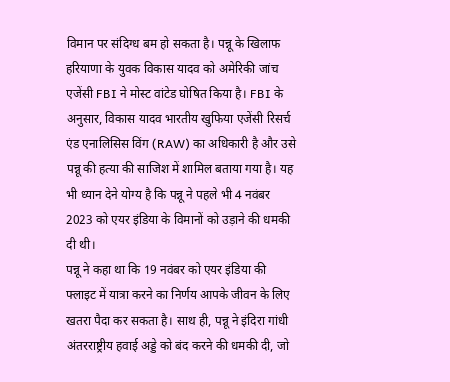विमान पर संदिग्ध बम हो सकता है। पन्नू के खिलाफ हरियाणा के युवक विकास यादव को अमेरिकी जांच एजेंसी FBI ने मोस्ट वांटेड घोषित किया है। FBI के अनुसार, विकास यादव भारतीय खुफिया एजेंसी रिसर्च एंड एनालिसिस विंग (RAW) का अधिकारी है और उसे पन्नू की हत्या की साजिश में शामिल बताया गया है। यह भी ध्यान देने योग्य है कि पन्नू ने पहले भी 4 नवंबर 2023 को एयर इंडिया के विमानों को उड़ाने की धमकी दी थी।
पन्नू ने कहा था कि 19 नवंबर को एयर इंडिया की फ्लाइट में यात्रा करने का निर्णय आपके जीवन के लिए खतरा पैदा कर सकता है। साथ ही, पन्नू ने इंदिरा गांधी अंतरराष्ट्रीय हवाई अड्डे को बंद करने की धमकी दी, जो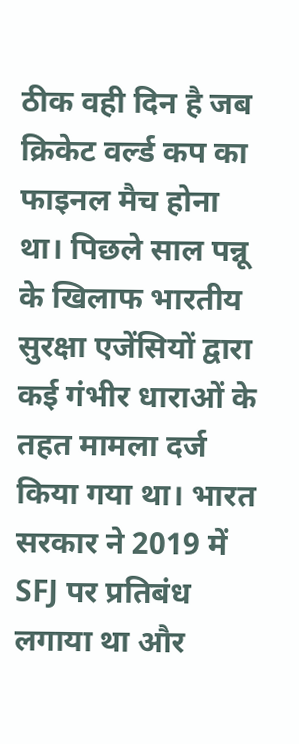ठीक वही दिन है जब क्रिकेट वर्ल्ड कप का फाइनल मैच होना था। पिछले साल पन्नू के खिलाफ भारतीय सुरक्षा एजेंसियों द्वारा कई गंभीर धाराओं के तहत मामला दर्ज किया गया था। भारत सरकार ने 2019 में SFJ पर प्रतिबंध लगाया था और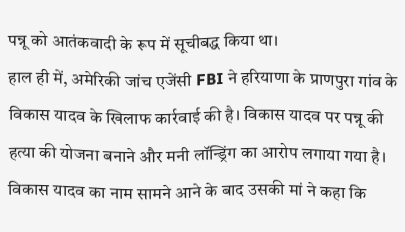पन्नू को आतंकवादी के रूप में सूचीबद्ध किया था।
हाल ही में, अमेरिकी जांच एजेंसी FBI ने हरियाणा के प्राणपुरा गांव के विकास यादव के खिलाफ कार्रवाई की है। विकास यादव पर पन्नू की हत्या की योजना बनाने और मनी लॉन्ड्रिंग का आरोप लगाया गया है। विकास यादव का नाम सामने आने के बाद उसकी मां ने कहा कि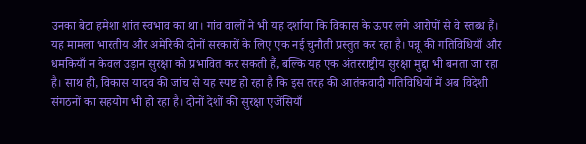उनका बेटा हमेशा शांत स्वभाव का था। गांव वालों ने भी यह दर्शाया कि विकास के ऊपर लगे आरोपों से वे स्तब्ध हैं।
यह मामला भारतीय और अमेरिकी दोनों सरकारों के लिए एक नई चुनौती प्रस्तुत कर रहा है। पन्नू की गतिविधियाँ और धमकियाँ न केवल उड़ान सुरक्षा को प्रभावित कर सकती हैं, बल्कि यह एक अंतरराष्ट्रीय सुरक्षा मुद्दा भी बनता जा रहा है। साथ ही, विकास यादव की जांच से यह स्पष्ट हो रहा है कि इस तरह की आतंकवादी गतिविधियों में अब विदेशी संगठनों का सहयोग भी हो रहा है। दोनों देशों की सुरक्षा एजेंसियाँ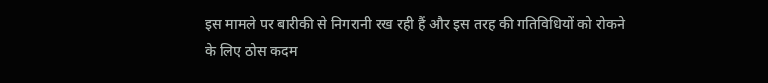इस मामले पर बारीकी से निगरानी रख रही हैं और इस तरह की गतिविधियों को रोकने के लिए ठोस कदम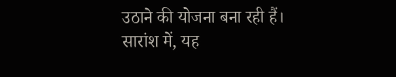उठाने की योजना बना रही हैं।
सारांश में, यह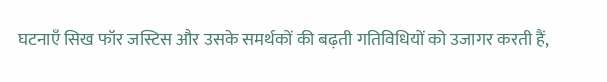घटनाएँ सिख फॉर जस्टिस और उसके समर्थकों की बढ़ती गतिविधियों को उजागर करती हैं,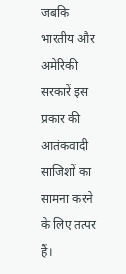जबकि भारतीय और अमेरिकी सरकारें इस प्रकार की आतंकवादी साजिशों का सामना करने के लिए तत्पर हैं।